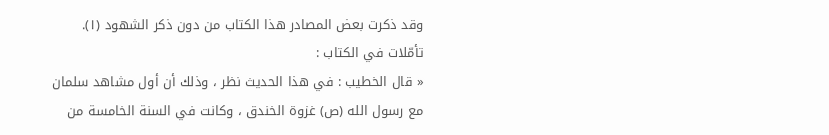وقد ذكرت بعض المصادر هذا الكتاب من دون ذكر الشهود (١).
تأمّلات في الكتاب :
« قال الخطيب : في هذا الحديث نظر ، وذلك أن أول مشاهد سلمان مع رسول الله (ص) غزوة الخندق ، وكانت في السنة الخامسة من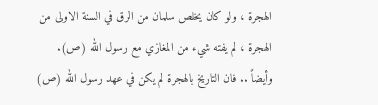الهجرة ، ولو كان يخلص سلمان من الرق في السنة الاولى من الهجرة ، لم يفته شيء من المغازي مع رسول الله (ص).
وأيضاً .. فان التاريخ بالهجرة لم يكن في عهد رسول الله (ص)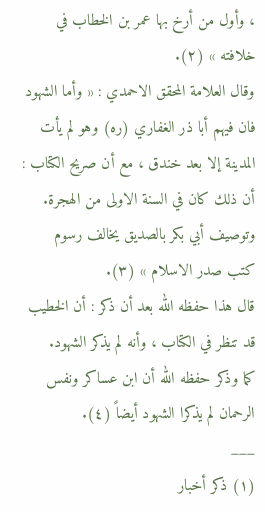، وأول من أرخ بها عمر بن الخطاب في خلافته » (٢).
وقال العلامة المحقق الاحمدي : « وأما الشهود فان فيهم أبا ذر الغفاري (ره) وهو لم يأت المدينة إلا بعد خندق ، مع أن صريح الكتاب : أن ذلك كان في السنة الاولى من الهجرة.
وتوصيف أبي بكر بالصديق يخالف رسوم كتب صدر الاسلام » (٣).
قال هذا حفظه الله بعد أن ذكر : أن الخطيب قد تنظر في الكتاب ، وأنه لم يذكر الشهود.
كما وذكر حفظه الله أن ابن عساكر ونفس الرحمان لم يذكرا الشهود أيضاً (٤).
___
(١) ذكر أخبار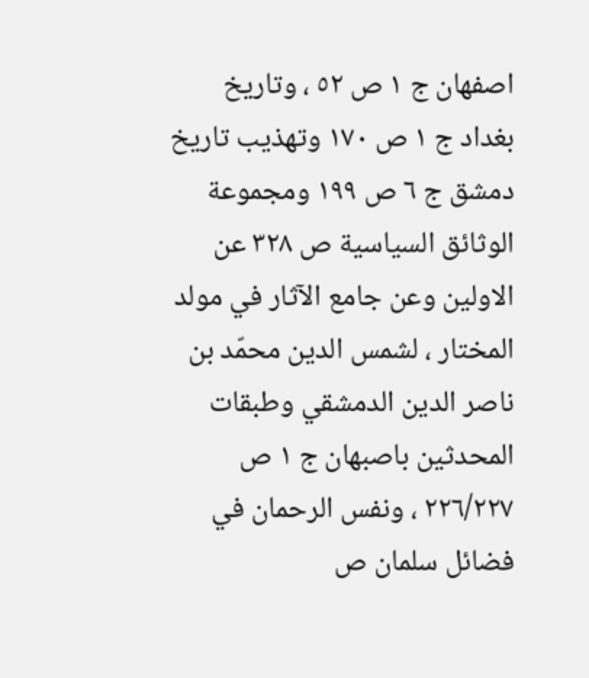اصفهان ج ١ ص ٥٢ ، وتاريخ بغداد ج ١ ص ١٧٠ وتهذيب تاريخ دمشق ج ٦ ص ١٩٩ ومجموعة الوثائق السياسية ص ٣٢٨ عن الاولين وعن جامع الآثار في مولد المختار ، لشمس الدين محمّد بن ناصر الدين الدمشقي وطبقات المحدثين باصبهان ج ١ ص ٢٢٦/٢٢٧ ، ونفس الرحمان في فضائل سلمان ص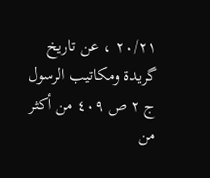٢٠/٢١ ، عن تاريخ گريدة ومكاتيب الرسول ج ٢ ص ٤٠٩ من أكثر من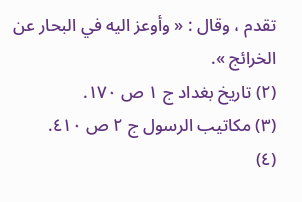تقدم ، وقال : « وأوعز اليه في البحار عن الخرائج ».
(٢) تاريخ بغداد ج ١ ص ١٧٠.
(٣) مكاتيب الرسول ج ٢ ص ٤١٠.
(٤)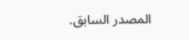المصدر السابق.